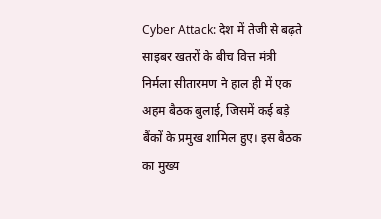Cyber Attack: देश में तेजी से बढ़ते साइबर खतरों के बीच वित्त मंत्री निर्मला सीतारमण ने हाल ही में एक अहम बैठक बुलाई, जिसमें कई बड़े बैंकों के प्रमुख शामिल हुए। इस बैठक का मुख्य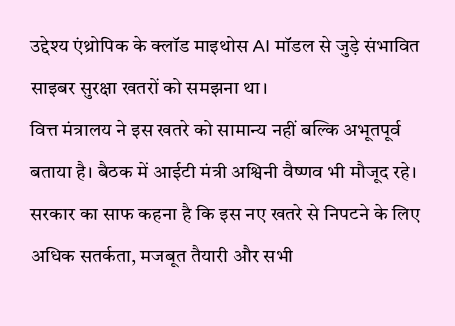उद्देश्य एंथ्रोपिक के क्लॉड माइथोस AI मॉडल से जुड़े संभावित साइबर सुरक्षा खतरों को समझना था।
वित्त मंत्रालय ने इस खतरे को सामान्य नहीं बल्कि अभूतपूर्व बताया है। बैठक में आईटी मंत्री अश्विनी वैष्णव भी मौजूद रहे। सरकार का साफ कहना है कि इस नए खतरे से निपटने के लिए अधिक सतर्कता, मजबूत तैयारी और सभी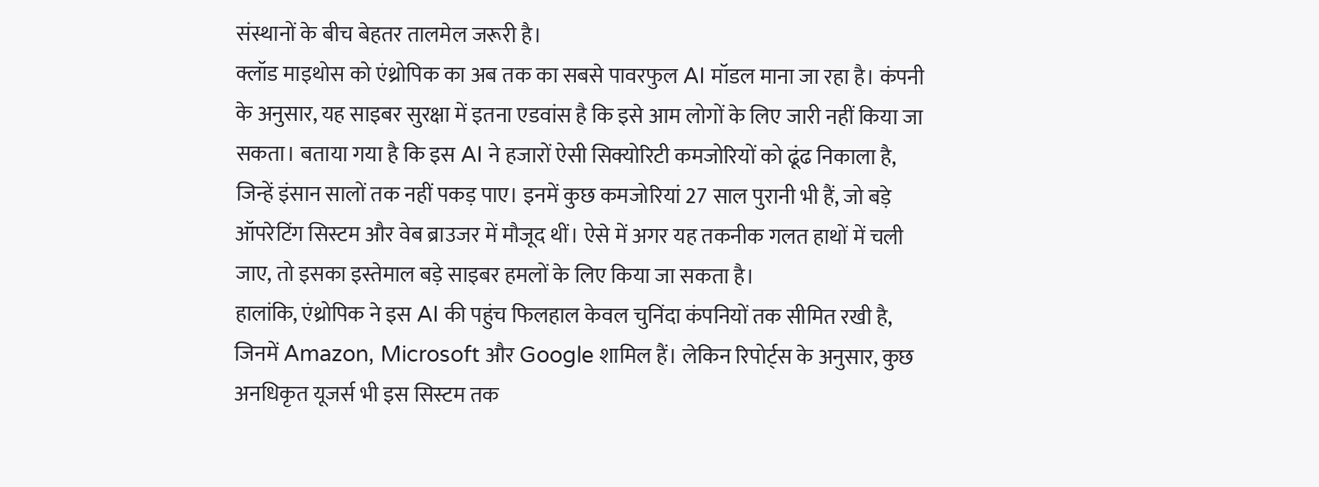संस्थानों के बीच बेहतर तालमेल जरूरी है।
क्लॉड माइथोस को एंथ्रोपिक का अब तक का सबसे पावरफुल AI मॉडल माना जा रहा है। कंपनी के अनुसार, यह साइबर सुरक्षा में इतना एडवांस है कि इसे आम लोगों के लिए जारी नहीं किया जा सकता। बताया गया है कि इस AI ने हजारों ऐसी सिक्योरिटी कमजोरियों को ढूंढ निकाला है, जिन्हें इंसान सालों तक नहीं पकड़ पाए। इनमें कुछ कमजोरियां 27 साल पुरानी भी हैं, जो बड़े ऑपरेटिंग सिस्टम और वेब ब्राउजर में मौजूद थीं। ऐसे में अगर यह तकनीक गलत हाथों में चली जाए, तो इसका इस्तेमाल बड़े साइबर हमलों के लिए किया जा सकता है।
हालांकि, एंथ्रोपिक ने इस AI की पहुंच फिलहाल केवल चुनिंदा कंपनियों तक सीमित रखी है, जिनमें Amazon, Microsoft और Google शामिल हैं। लेकिन रिपोर्ट्स के अनुसार, कुछ अनधिकृत यूजर्स भी इस सिस्टम तक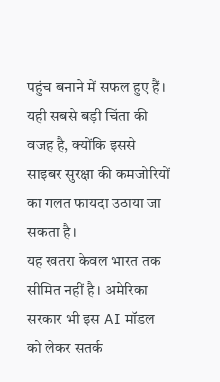पहुंच बनाने में सफल हुए हैं। यही सबसे बड़ी चिंता की वजह है, क्योंकि इससे साइबर सुरक्षा की कमजोरियों का गलत फायदा उठाया जा सकता है।
यह खतरा केवल भारत तक सीमित नहीं है। अमेरिका सरकार भी इस AI मॉडल को लेकर सतर्क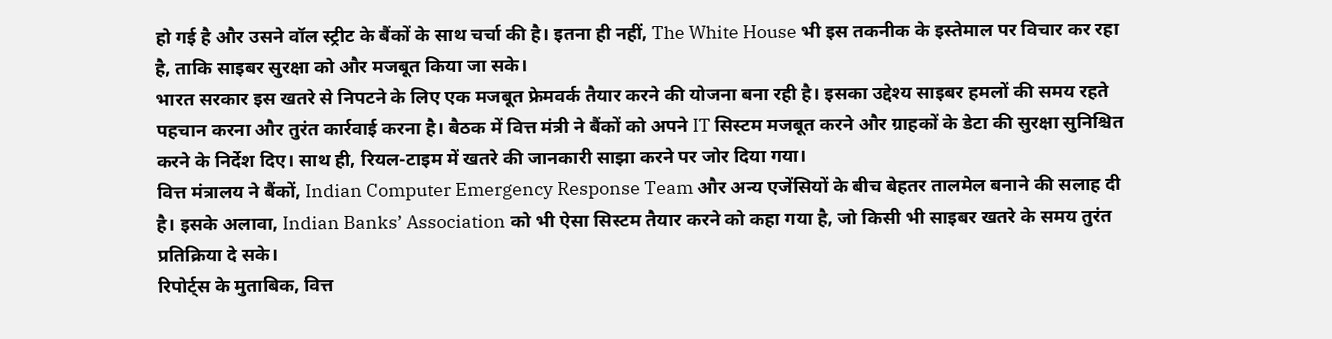हो गई है और उसने वॉल स्ट्रीट के बैंकों के साथ चर्चा की है। इतना ही नहीं, The White House भी इस तकनीक के इस्तेमाल पर विचार कर रहा है, ताकि साइबर सुरक्षा को और मजबूत किया जा सके।
भारत सरकार इस खतरे से निपटने के लिए एक मजबूत फ्रेमवर्क तैयार करने की योजना बना रही है। इसका उद्देश्य साइबर हमलों की समय रहते पहचान करना और तुरंत कार्रवाई करना है। बैठक में वित्त मंत्री ने बैंकों को अपने IT सिस्टम मजबूत करने और ग्राहकों के डेटा की सुरक्षा सुनिश्चित करने के निर्देश दिए। साथ ही, रियल-टाइम में खतरे की जानकारी साझा करने पर जोर दिया गया।
वित्त मंत्रालय ने बैंकों, Indian Computer Emergency Response Team और अन्य एजेंसियों के बीच बेहतर तालमेल बनाने की सलाह दी है। इसके अलावा, Indian Banks’ Association को भी ऐसा सिस्टम तैयार करने को कहा गया है, जो किसी भी साइबर खतरे के समय तुरंत प्रतिक्रिया दे सके।
रिपोर्ट्स के मुताबिक, वित्त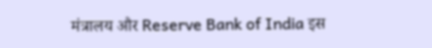मंत्रालय और Reserve Bank of India इस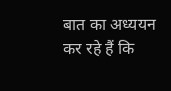बात का अध्ययन कर रहे हैं कि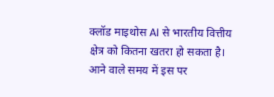क्लॉड माइथोस AI से भारतीय वित्तीय क्षेत्र को कितना खतरा हो सकता है। आने वाले समय में इस पर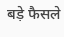बड़े फैसले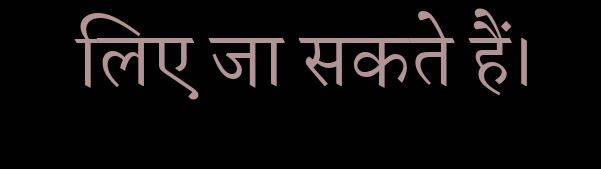लिए जा सकते हैं।